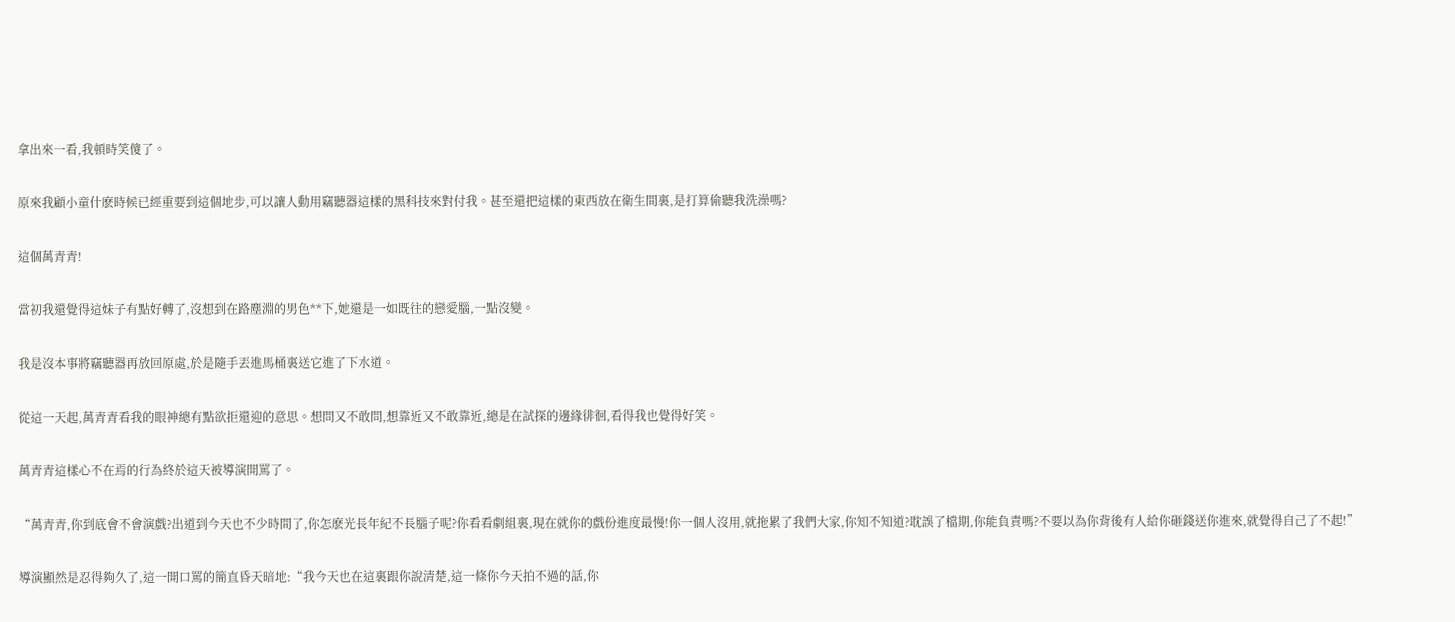拿出來一看,我頓時笑傻了。

原來我顧小童什麽時候已經重要到這個地步,可以讓人動用竊聽器這樣的黑科技來對付我。甚至還把這樣的東西放在衛生間裏,是打算偷聽我洗澡嗎?

這個萬青青!

當初我還覺得這妹子有點好轉了,沒想到在路塵淵的男色**下,她還是一如既往的戀愛腦,一點沒變。

我是沒本事將竊聽器再放回原處,於是隨手丟進馬桶裏送它進了下水道。

從這一天起,萬青青看我的眼神總有點欲拒還迎的意思。想問又不敢問,想靠近又不敢靠近,總是在試探的邊緣徘徊,看得我也覺得好笑。

萬青青這樣心不在焉的行為終於這天被導演開罵了。

“萬青青,你到底會不會演戲?出道到今天也不少時間了,你怎麽光長年紀不長腦子呢?你看看劇組裏,現在就你的戲份進度最慢!你一個人沒用,就拖累了我們大家,你知不知道?耽誤了檔期,你能負責嗎?不要以為你背後有人給你砸錢送你進來,就覺得自己了不起!”

導演顯然是忍得夠久了,這一開口罵的簡直昏天暗地:“我今天也在這裏跟你說清楚,這一條你今天拍不過的話,你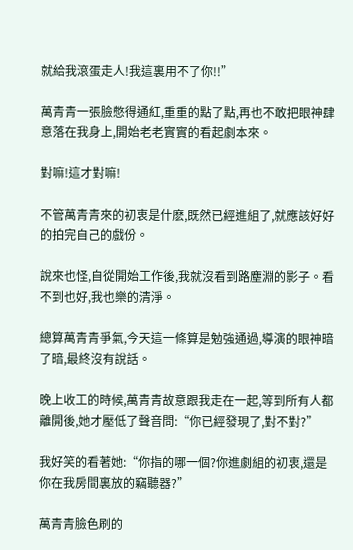就給我滾蛋走人!我這裏用不了你!!”

萬青青一張臉憋得通紅,重重的點了點,再也不敢把眼神肆意落在我身上,開始老老實實的看起劇本來。

對嘛!這才對嘛!

不管萬青青來的初衷是什麽,既然已經進組了,就應該好好的拍完自己的戲份。

說來也怪,自從開始工作後,我就沒看到路塵淵的影子。看不到也好,我也樂的清淨。

總算萬青青爭氣,今天這一條算是勉強通過,導演的眼神暗了暗,最終沒有說話。

晚上收工的時候,萬青青故意跟我走在一起,等到所有人都離開後,她才壓低了聲音問:“你已經發現了,對不對?”

我好笑的看著她:“你指的哪一個?你進劇組的初衷,還是你在我房間裏放的竊聽器?”

萬青青臉色刷的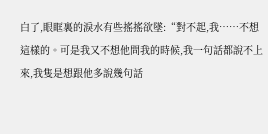白了,眼眶裏的淚水有些搖搖欲墜:“對不起,我……不想這樣的。可是我又不想他問我的時候,我一句話都說不上來,我隻是想跟他多說幾句話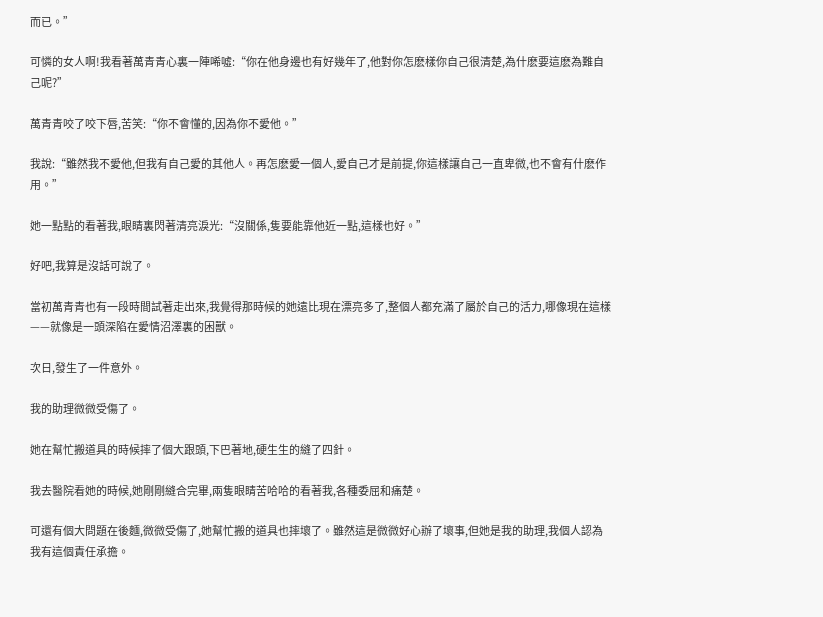而已。”

可憐的女人啊!我看著萬青青心裏一陣唏噓:“你在他身邊也有好幾年了,他對你怎麽樣你自己很清楚,為什麽要這麽為難自己呢?”

萬青青咬了咬下唇,苦笑:“你不會懂的,因為你不愛他。”

我說:“雖然我不愛他,但我有自己愛的其他人。再怎麽愛一個人,愛自己才是前提,你這樣讓自己一直卑微,也不會有什麽作用。”

她一點點的看著我,眼睛裏閃著清亮淚光:“沒關係,隻要能靠他近一點,這樣也好。”

好吧,我算是沒話可說了。

當初萬青青也有一段時間試著走出來,我覺得那時候的她遠比現在漂亮多了,整個人都充滿了屬於自己的活力,哪像現在這樣——就像是一頭深陷在愛情沼澤裏的困獸。

次日,發生了一件意外。

我的助理微微受傷了。

她在幫忙搬道具的時候摔了個大跟頭,下巴著地,硬生生的縫了四針。

我去醫院看她的時候,她剛剛縫合完畢,兩隻眼睛苦哈哈的看著我,各種委屈和痛楚。

可還有個大問題在後麵,微微受傷了,她幫忙搬的道具也摔壞了。雖然這是微微好心辦了壞事,但她是我的助理,我個人認為我有這個責任承擔。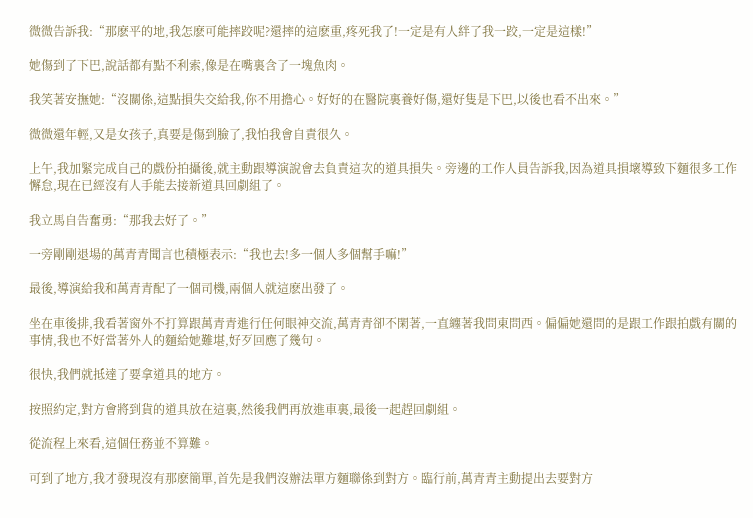微微告訴我:“那麽平的地,我怎麽可能摔跤呢?還摔的這麽重,疼死我了!一定是有人絆了我一跤,一定是這樣!”

她傷到了下巴,說話都有點不利索,像是在嘴裏含了一塊魚肉。

我笑著安撫她:“沒關係,這點損失交給我,你不用擔心。好好的在醫院裏養好傷,還好隻是下巴,以後也看不出來。”

微微還年輕,又是女孩子,真要是傷到臉了,我怕我會自責很久。

上午,我加緊完成自己的戲份拍攝後,就主動跟導演說會去負責這次的道具損失。旁邊的工作人員告訴我,因為道具損壞導致下麵很多工作懈怠,現在已經沒有人手能去接新道具回劇組了。

我立馬自告奮勇:“那我去好了。”

一旁剛剛退場的萬青青聞言也積極表示:“我也去!多一個人多個幫手嘛!”

最後,導演給我和萬青青配了一個司機,兩個人就這麽出發了。

坐在車後排,我看著窗外不打算跟萬青青進行任何眼神交流,萬青青卻不閑著,一直纏著我問東問西。偏偏她還問的是跟工作跟拍戲有關的事情,我也不好當著外人的麵給她難堪,好歹回應了幾句。

很快,我們就抵達了要拿道具的地方。

按照約定,對方會將到貨的道具放在這裏,然後我們再放進車裏,最後一起趕回劇組。

從流程上來看,這個任務並不算難。

可到了地方,我才發現沒有那麽簡單,首先是我們沒辦法單方麵聯係到對方。臨行前,萬青青主動提出去要對方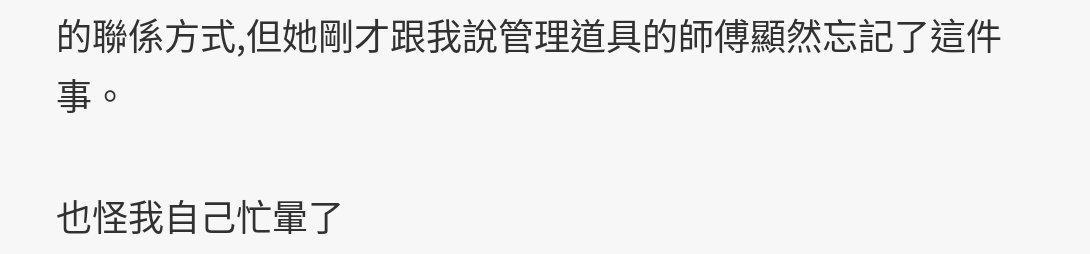的聯係方式,但她剛才跟我說管理道具的師傅顯然忘記了這件事。

也怪我自己忙暈了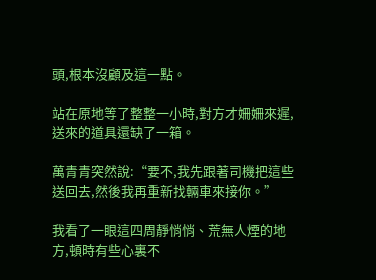頭,根本沒顧及這一點。

站在原地等了整整一小時,對方才姍姍來遲,送來的道具還缺了一箱。

萬青青突然說:“要不,我先跟著司機把這些送回去,然後我再重新找輛車來接你。”

我看了一眼這四周靜悄悄、荒無人煙的地方,頓時有些心裏不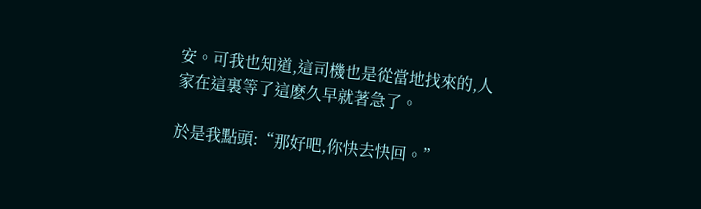安。可我也知道,這司機也是從當地找來的,人家在這裏等了這麽久早就著急了。

於是我點頭:“那好吧,你快去快回。”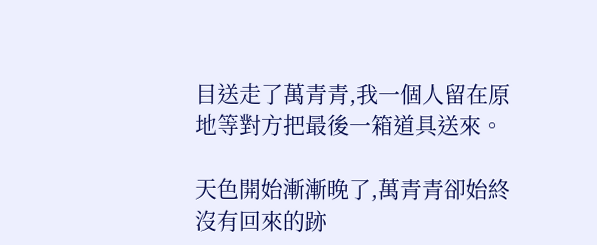目送走了萬青青,我一個人留在原地等對方把最後一箱道具送來。

天色開始漸漸晚了,萬青青卻始終沒有回來的跡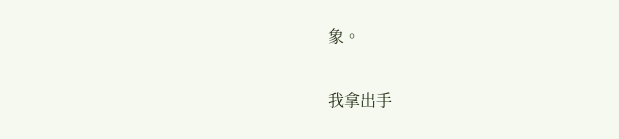象。

我拿出手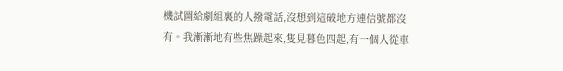機試圖給劇組裏的人撥電話,沒想到這破地方連信號都沒有。我漸漸地有些焦躁起來,隻見暮色四起,有一個人從車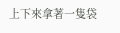上下來拿著一隻袋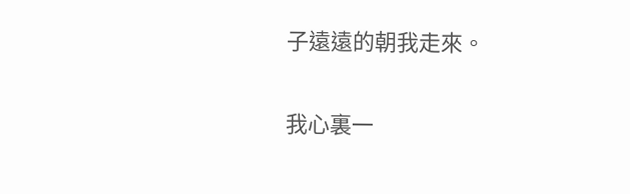子遠遠的朝我走來。

我心裏一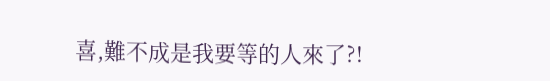喜,難不成是我要等的人來了?!